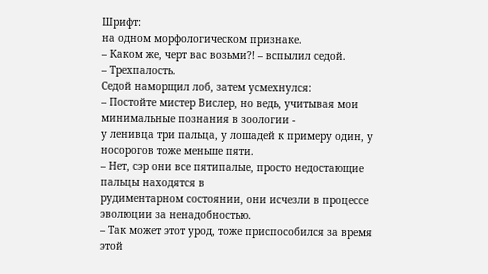Шрифт:
на одном морфологическом признаке.
– Каком же, черт вас возьми?! – вспылил седой.
– Трехпалость.
Седой наморщил лоб, затем усмехнулся:
– Постойте мистер Вислер, но ведь, учитывая мои минимальные познания в зоологии -
у ленивца три пальца, у лошадей к примеру один, у носорогов тоже меньше пяти.
– Нет, сэр они все пятипалые, просто недостающие пальцы находятся в
рудиментарном состоянии, они исчезли в процессе эволюции за ненадобностью.
– Так может этот урод, тоже приспособился за время этой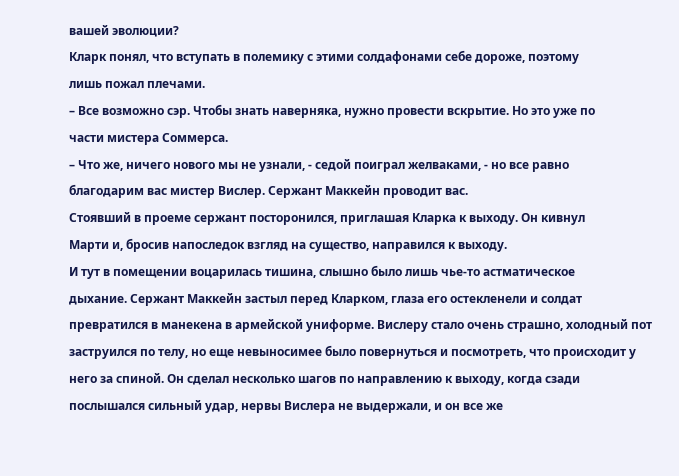вашей эволюции?
Кларк понял, что вступать в полемику с этими солдафонами себе дороже, поэтому
лишь пожал плечами.
– Все возможно сэр. Чтобы знать наверняка, нужно провести вскрытие. Но это уже по
части мистера Соммерса.
– Что же, ничего нового мы не узнали, - седой поиграл желваками, - но все равно
благодарим вас мистер Вислер. Сержант Маккейн проводит вас.
Стоявший в проеме сержант посторонился, приглашая Кларка к выходу. Он кивнул
Марти и, бросив напоследок взгляд на существо, направился к выходу.
И тут в помещении воцарилась тишина, слышно было лишь чье-то астматическое
дыхание. Сержант Маккейн застыл перед Кларком, глаза его остекленели и солдат
превратился в манекена в армейской униформе. Вислеру стало очень страшно, холодный пот
заструился по телу, но еще невыносимее было повернуться и посмотреть, что происходит у
него за спиной. Он сделал несколько шагов по направлению к выходу, когда сзади
послышался сильный удар, нервы Вислера не выдержали, и он все же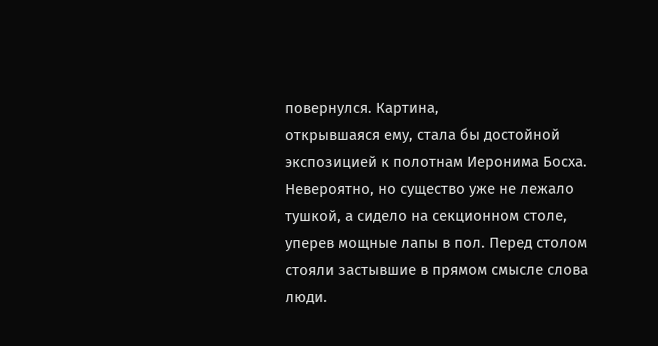повернулся. Картина,
открывшаяся ему, стала бы достойной экспозицией к полотнам Иеронима Босха.
Невероятно, но существо уже не лежало тушкой, а сидело на секционном столе,
уперев мощные лапы в пол. Перед столом стояли застывшие в прямом смысле слова люди.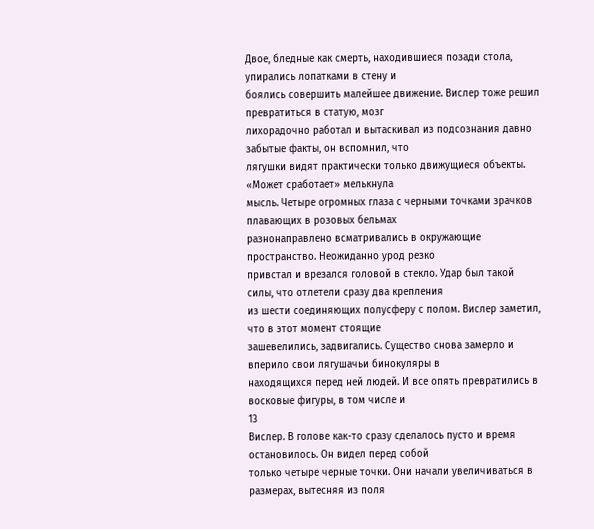Двое, бледные как смерть, находившиеся позади стола, упирались лопатками в стену и
боялись совершить малейшее движение. Вислер тоже решил превратиться в статую, мозг
лихорадочно работал и вытаскивал из подсознания давно забытые факты, он вспомнил, что
лягушки видят практически только движущиеся объекты. «Может сработает» мелькнула
мысль. Четыре огромных глаза с черными точками зрачков плавающих в розовых бельмах
разнонаправлено всматривались в окружающие пространство. Неожиданно урод резко
привстал и врезался головой в стекло. Удар был такой силы, что отлетели сразу два крепления
из шести соединяющих полусферу с полом. Вислер заметил, что в этот момент стоящие
зашевелились, задвигались. Существо снова замерло и вперило свои лягушачьи бинокуляры в
находящихся перед ней людей. И все опять превратились в восковые фигуры, в том числе и
13
Вислер. В голове как-то сразу сделалось пусто и время остановилось. Он видел перед собой
только четыре черные точки. Они начали увеличиваться в размерах, вытесняя из поля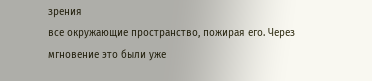зрения
все окружающие пространство, пожирая его. Через мгновение это были уже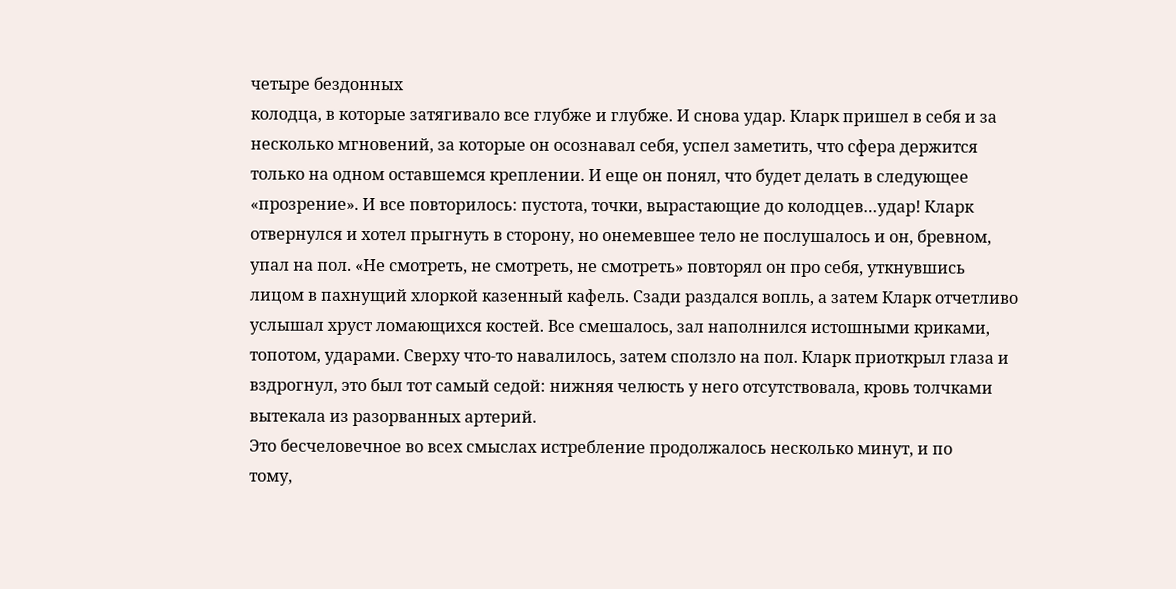четыре бездонных
колодца, в которые затягивало все глубже и глубже. И снова удар. Кларк пришел в себя и за
несколько мгновений, за которые он осознавал себя, успел заметить, что сфера держится
только на одном оставшемся креплении. И еще он понял, что будет делать в следующее
«прозрение». И все повторилось: пустота, точки, вырастающие до колодцев…удар! Кларк
отвернулся и хотел прыгнуть в сторону, но онемевшее тело не послушалось и он, бревном,
упал на пол. «Не смотреть, не смотреть, не смотреть» повторял он про себя, уткнувшись
лицом в пахнущий хлоркой казенный кафель. Сзади раздался вопль, а затем Кларк отчетливо
услышал хруст ломающихся костей. Все смешалось, зал наполнился истошными криками,
топотом, ударами. Сверху что-то навалилось, затем сползло на пол. Кларк приоткрыл глаза и
вздрогнул, это был тот самый седой: нижняя челюсть у него отсутствовала, кровь толчками
вытекала из разорванных артерий.
Это бесчеловечное во всех смыслах истребление продолжалось несколько минут, и по
тому,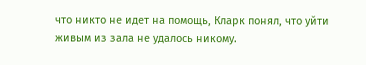что никто не идет на помощь, Кларк понял, что уйти живым из зала не удалось никому.